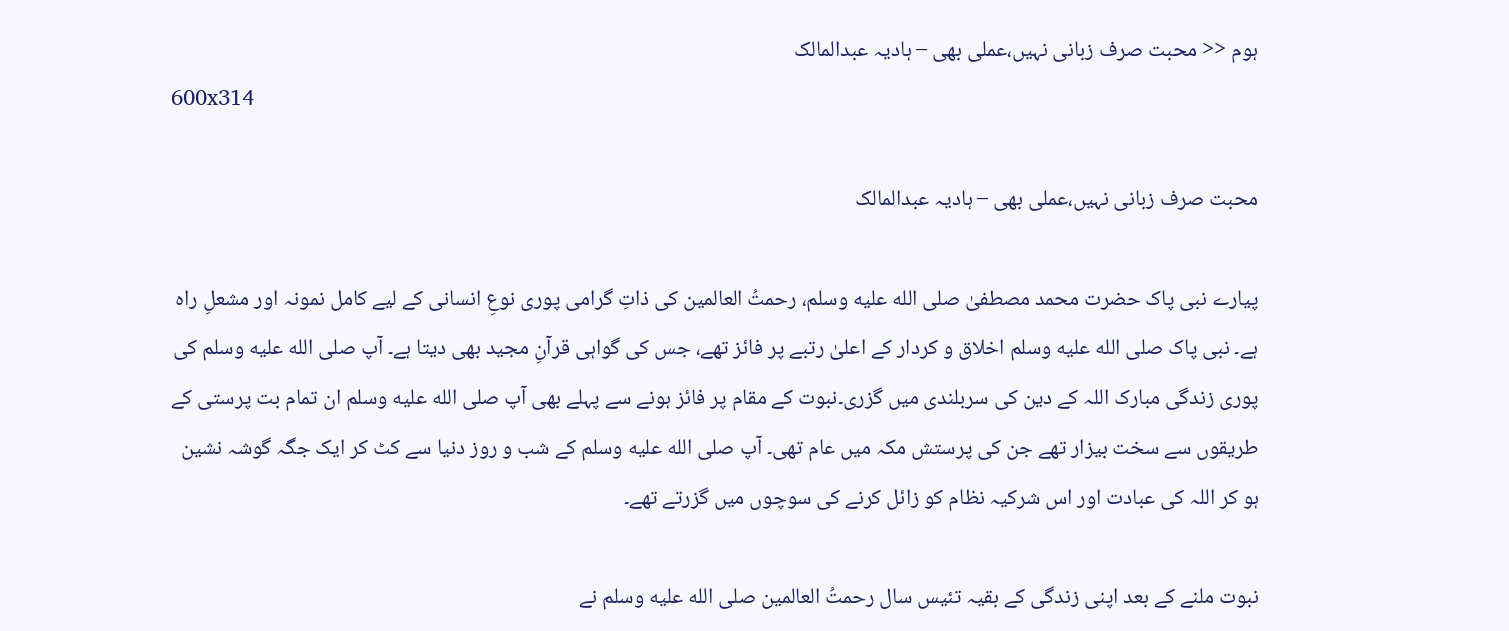ہوم << محبت صرف زبانی نہیں،عملی بھی – ہادیہ عبدالمالک
600x314

محبت صرف زبانی نہیں،عملی بھی – ہادیہ عبدالمالک

پیارے نبی پاک حضرت محمد مصطفیٰ صلى الله عليه وسلم، رحمتُ العالمین کی ذاتِ گرامی پوری نوعِ انسانی کے لیے کامل نمونہ اور مشعلِ راہ ہے۔ نبی پاک صلى الله عليه وسلم اخلاق و کردار کے اعلیٰ رتبے پر فائز تھے، جس کی گواہی قرآنِ مجید بھی دیتا ہے۔ آپ صلى الله عليه وسلم کی پوری زندگی مبارک اللہ کے دین کی سربلندی میں گزری۔نبوت کے مقام پر فائز ہونے سے پہلے بھی آپ صلى الله عليه وسلم ان تمام بت پرستی کے طریقوں سے سخت بیزار تھے جن کی پرستش مکہ میں عام تھی۔ آپ صلى الله عليه وسلم کے شب و روز دنیا سے کٹ کر ایک جگہ گوشہ نشین ہو کر اللہ کی عبادت اور اس شرکیہ نظام کو زائل کرنے کی سوچوں میں گزرتے تھے۔

نبوت ملنے کے بعد اپنی زندگی کے بقیہ تئیس سال رحمتُ العالمین صلى الله عليه وسلم نے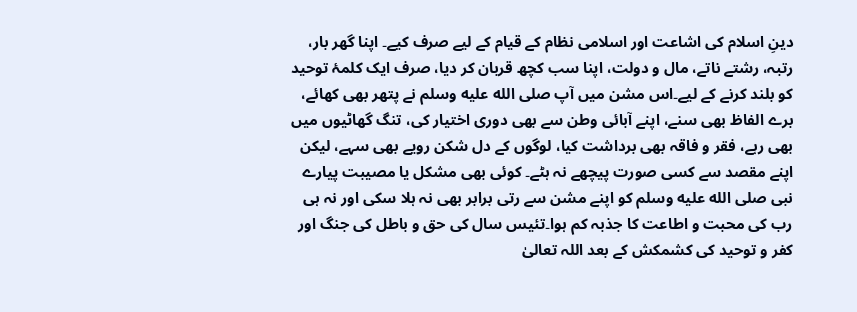دینِ اسلام کی اشاعت اور اسلامی نظام کے قیام کے لیے صرف کیے۔ اپنا گھر بار، رتبہ، رشتے ناتے، مال و دولت، اپنا سب کچھ قربان کر دیا، صرف ایک کلمۂ توحید کو بلند کرنے کے لیے۔اس مشن میں آپ صلى الله عليه وسلم نے پتھر بھی کھائے، برے الفاظ بھی سنے، اپنے آبائی وطن سے بھی دوری اختیار کی، تنگ گھاٹیوں میں بھی رہے، فقر و فاقہ بھی برداشت کیا، لوگوں کے دل شکن رویے بھی سہے، لیکن اپنے مقصد سے کسی صورت پیچھے نہ ہٹے۔ کوئی بھی مشکل یا مصیبت پیارے نبی صلى الله عليه وسلم کو اپنے مشن سے رتی برابر بھی نہ ہلا سکی اور نہ ہی رب کی محبت و اطاعت کا جذبہ کم ہوا۔تئیس سال کی حق و باطل کی جنگ اور کفر و توحید کی کشمکش کے بعد اللہ تعالیٰ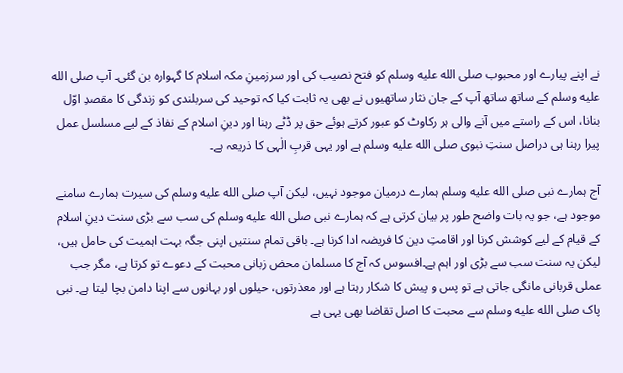نے اپنے پیارے اور محبوب صلى الله عليه وسلم کو فتح نصیب کی اور سرزمینِ مکہ اسلام کا گہوارہ بن گئی۔ آپ صلى الله عليه وسلم کے ساتھ ساتھ آپ کے جان نثار ساتھیوں نے بھی یہ ثابت کیا کہ توحید کی سربلندی کو زندگی کا مقصدِ اوّل بنانا، اس کے راستے میں آنے والی ہر رکاوٹ کو عبور کرتے ہوئے حق پر ڈٹے رہنا اور دینِ اسلام کے نفاذ کے لیے مسلسل عمل پیرا رہنا ہی دراصل سنتِ نبوی صلى الله عليه وسلم ہے اور یہی قربِ الٰہی کا ذریعہ ہے۔

آج ہمارے نبی صلى الله عليه وسلم ہمارے درمیان موجود نہیں، لیکن آپ صلى الله عليه وسلم کی سیرت ہمارے سامنے موجود ہے، جو یہ بات واضح طور پر بیان کرتی ہے کہ ہمارے نبی صلى الله عليه وسلم کی سب سے بڑی سنت دینِ اسلام کے قیام کے لیے کوشش کرنا اور اقامتِ دین کا فریضہ ادا کرنا ہے۔ باقی تمام سنتیں اپنی جگہ بہت اہمیت کی حامل ہیں، لیکن یہ سنت سب سے بڑی اور اہم ہے۔افسوس کہ آج کا مسلمان محض زبانی محبت کے دعوے تو کرتا ہے، مگر جب عملی قربانی مانگی جاتی ہے تو پس و پیش کا شکار رہتا ہے اور معذرتوں، حیلوں اور بہانوں سے اپنا دامن بچا لیتا ہے۔ نبی پاک صلى الله عليه وسلم سے محبت کا اصل تقاضا بھی یہی ہے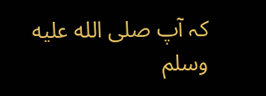کہ آپ صلى الله عليه وسلم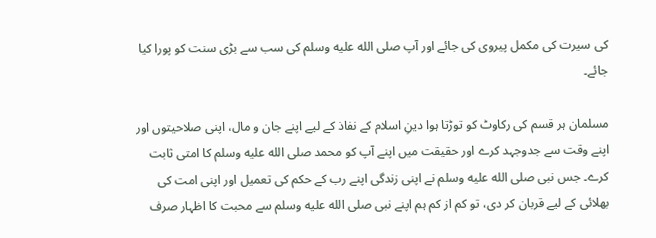کی سیرت کی مکمل پیروی کی جائے اور آپ صلى الله عليه وسلم کی سب سے بڑی سنت کو پورا کیا جائے۔

مسلمان ہر قسم کی رکاوٹ کو توڑتا ہوا دینِ اسلام کے نفاذ کے لیے اپنے جان و مال، اپنی صلاحیتوں اور اپنے وقت سے جدوجہد کرے اور حقیقت میں اپنے آپ کو محمد صلى الله عليه وسلم کا امتی ثابت کرے۔ جس نبی صلى الله عليه وسلم نے اپنی زندگی اپنے رب کے حکم کی تعمیل اور اپنی امت کی بھلائی کے لیے قربان کر دی، تو کم از کم ہم اپنے نبی صلى الله عليه وسلم سے محبت کا اظہار صرف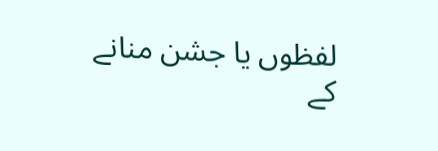لفظوں یا جشن منانے کے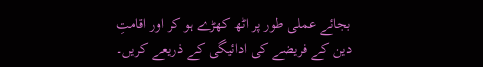بجائے عملی طور پر اٹھ کھڑے ہو کر اور اقامتِ دین کے فریضے کی ادائیگی کے ذریعے کریں۔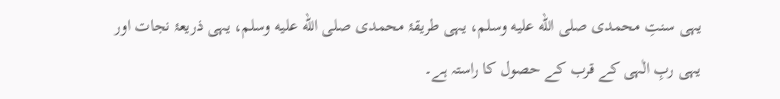یہی سنتِ محمدی صلى الله عليه وسلم، یہی طریقۂ محمدی صلى الله عليه وسلم، یہی ذریعۂ نجات اور یہی ربِ الٰہی کے قرب کے حصول کا راستہ ہے۔